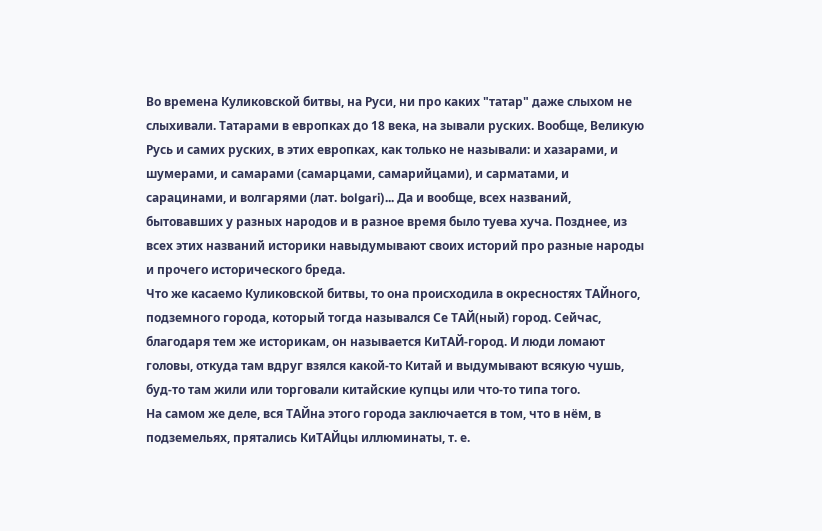Во времена Куликовской битвы, на Руси, ни про каких "татар" даже слыхом не слыхивали. Татарами в европках до 18 века, на зывали руских. Вообще, Великую Русь и самих руских, в этих европках, как только не называли: и хазарами, и шумерами, и самарами (самарцами, самарийцами), и сарматами, и сарацинами, и волгарями (лат. bolgari)... Да и вообще, всех названий, бытовавших у разных народов и в разное время было туева хуча. Позднее, из всех этих названий историки навыдумывают своих историй про разные народы и прочего исторического бреда.
Что же касаемо Куликовской битвы, то она происходила в окресностях ТАЙного, подземного города, который тогда назывался Се ТАЙ(ный) город. Сейчас, благодаря тем же историкам, он называется КиТАЙ-город. И люди ломают головы, откуда там вдруг взялся какой-то Китай и выдумывают всякую чушь, буд-то там жили или торговали китайские купцы или что-то типа того.
На самом же деле, вся ТАЙна этого города заключается в том, что в нём, в подземельях, прятались КиТАЙцы иллюминаты, т. е.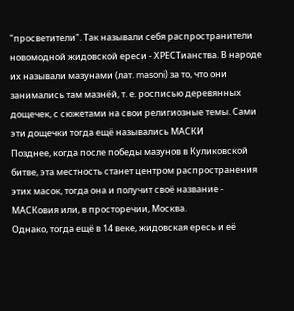"просветители". Так называли себя распространители новомодной жидовской ереси - ХРЕСТианства. В народе их называли мазунами (лат. masoni) за то, что они занимались там мазнёй, т. е. росписью деревянных дощечек, с сюжетами на свои религиозные темы. Сами эти дощечки тогда ещё назывались МАСКИ
Позднее, когда после победы мазунов в Куликовской битве, эта местность станет центром распространения этих масок, тогда она и получит своё название - МАСКовия или, в просторечии, Москва.
Однако, тогда ещё в 14 веке, жидовская ересь и её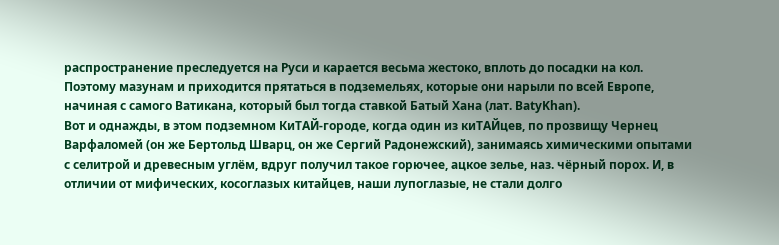распространение преследуется на Руси и карается весьма жестоко, вплоть до посадки на кол. Поэтому мазунам и приходится прятаться в подземельях, которые они нарыли по всей Европе, начиная с самого Ватикана, который был тогда ставкой Батый Хана (лат. BatyKhan).
Вот и однажды, в этом подземном КиТАЙ-городе, когда один из киТАЙцев, по прозвищу Чернец Варфаломей (он же Бертольд Шварц, он же Сергий Радонежский), занимаясь химическими опытами с селитрой и древесным углём, вдруг получил такое горючее, ацкое зелье, наз. чёрный порох. И, в отличии от мифических, косоглазых китайцев, наши лупоглазые, не стали долго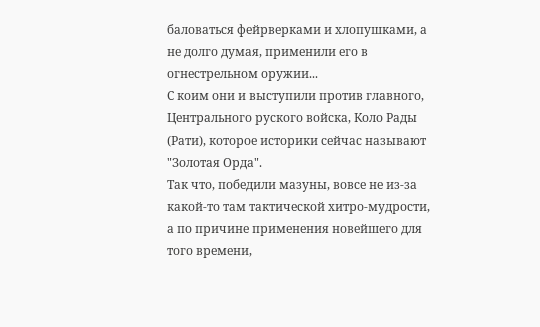баловаться фейрверками и хлопушками, а не долго думая, применили его в огнестрельном оружии...
С коим они и выступили против главного, Центрального руского войска, Коло Рады (Рати), которое историки сейчас называют "Золотая Орда".
Так что, победили мазуны, вовсе не из-за какой-то там тактической хитро-мудрости, а по причине применения новейшего для того времени,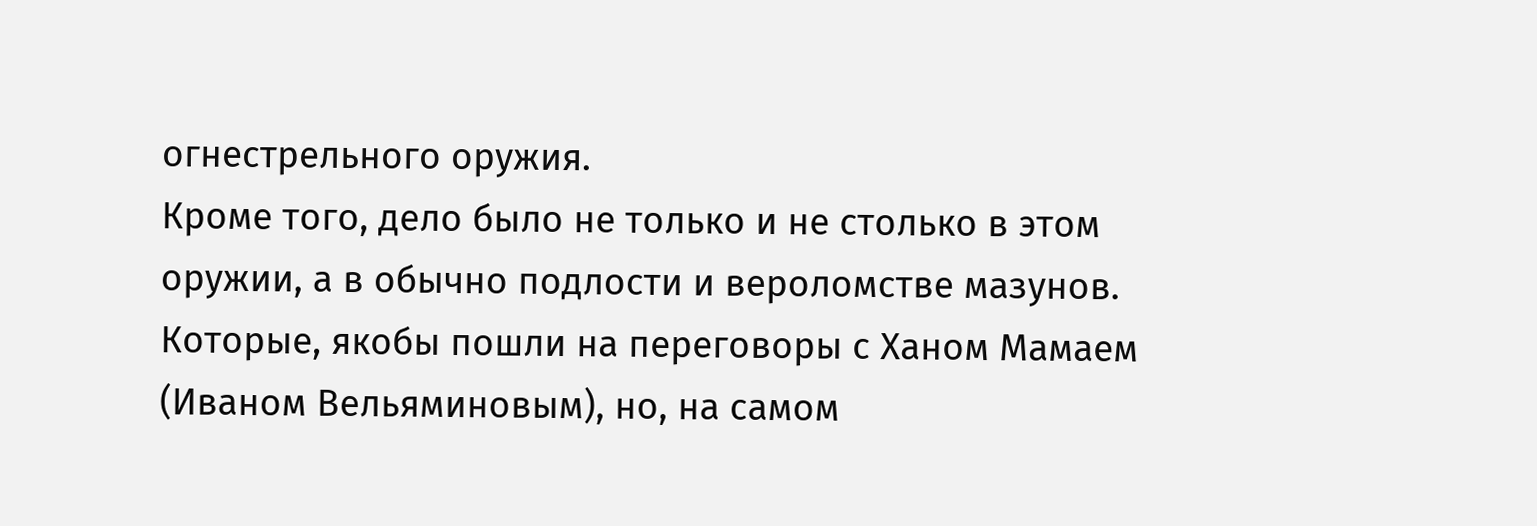огнестрельного оружия.
Кроме того, дело было не только и не столько в этом оружии, а в обычно подлости и вероломстве мазунов. Которые, якобы пошли на переговоры с Ханом Мамаем (Иваном Вельяминовым), но, на самом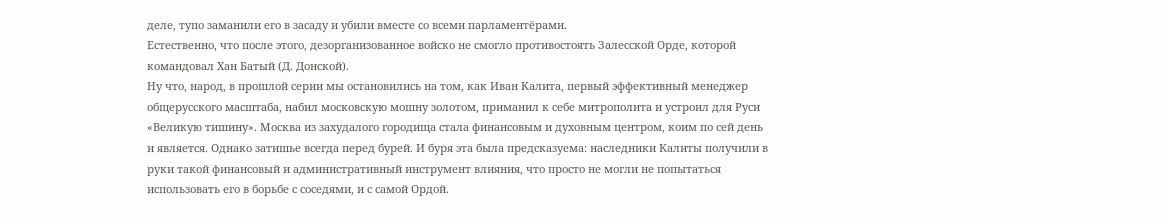деле, тупо заманили его в засаду и убили вместе со всеми парламентёрами.
Естественно, что после этого, дезорганизованное войско не смогло противостоять Залесской Орде, которой командовал Хан Батый (Д. Донской).
Ну что, народ, в прошлой серии мы остановились на том, как Иван Калита, первый эффективный менеджер общерусского масштаба, набил московскую мошну золотом, приманил к себе митрополита и устроил для Руси «Великую тишину». Москва из захудалого городища стала финансовым и духовным центром, коим по сей день и является. Однако затишье всегда перед бурей. И буря эта была предсказуема: наследники Калиты получили в руки такой финансовый и административный инструмент влияния, что просто не могли не попытаться использовать его в борьбе с соседями, и с самой Ордой.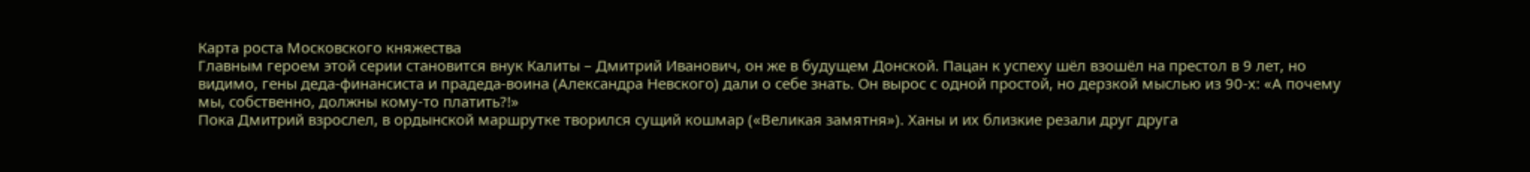Карта роста Московского княжества
Главным героем этой серии становится внук Калиты – Дмитрий Иванович, он же в будущем Донской. Пацан к успеху шёл взошёл на престол в 9 лет, но видимо, гены деда-финансиста и прадеда-воина (Александра Невского) дали о себе знать. Он вырос с одной простой, но дерзкой мыслью из 90-х: «А почему мы, собственно, должны кому-то платить?!»
Пока Дмитрий взрослел, в ордынской маршрутке творился сущий кошмар («Великая замятня»). Ханы и их близкие резали друг друга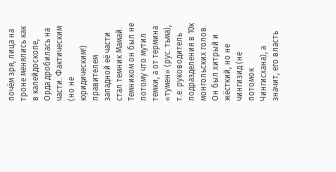почём зря, лица на троне менялись как в калейдоскопе, Орда дробилась на части. Фактическим (но не юридическим!) правителем западной её части стал темник Мамай. Темником он был не потому что мутил темки, а от термина «тумен» (рус. тьма), т.е. руководитель подразделения в 10к монгольских голов. Он был хитрый и жёсткий, но не чингизид (не потомок Чингисхана), а значит, его власть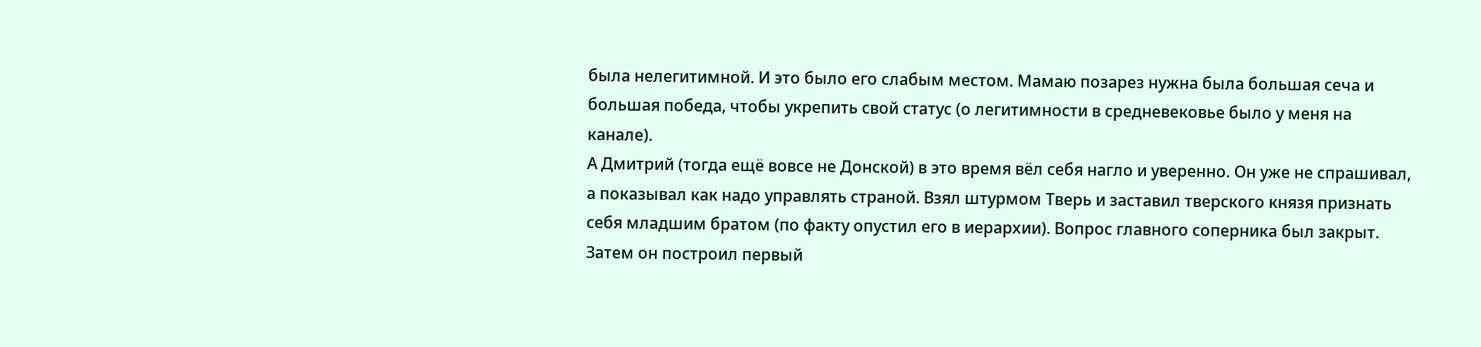была нелегитимной. И это было его слабым местом. Мамаю позарез нужна была большая сеча и большая победа, чтобы укрепить свой статус (о легитимности в средневековье было у меня на канале).
А Дмитрий (тогда ещё вовсе не Донской) в это время вёл себя нагло и уверенно. Он уже не спрашивал, а показывал как надо управлять страной. Взял штурмом Тверь и заставил тверского князя признать себя младшим братом (по факту опустил его в иерархии). Вопрос главного соперника был закрыт. Затем он построил первый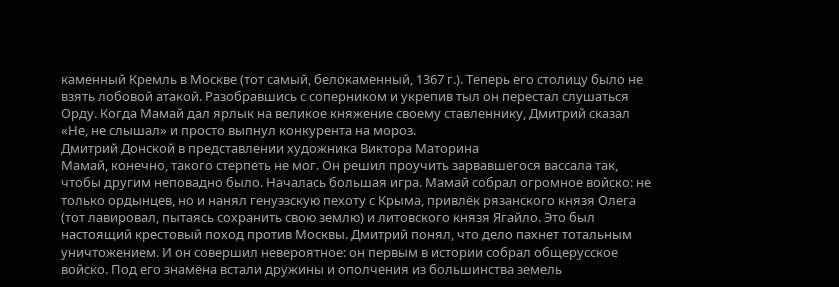каменный Кремль в Москве (тот самый, белокаменный, 1367 г.). Теперь его столицу было не взять лобовой атакой. Разобравшись с соперником и укрепив тыл он перестал слушаться Орду. Когда Мамай дал ярлык на великое княжение своему ставленнику, Дмитрий сказал «Не, не слышал» и просто выпнул конкурента на мороз.
Дмитрий Донской в представлении художника Виктора Маторина
Мамай, конечно, такого стерпеть не мог. Он решил проучить зарвавшегося вассала так, чтобы другим неповадно было. Началась большая игра. Мамай собрал огромное войско: не только ордынцев, но и нанял генуэзскую пехоту с Крыма, привлёк рязанского князя Олега (тот лавировал, пытаясь сохранить свою землю) и литовского князя Ягайло. Это был настоящий крестовый поход против Москвы. Дмитрий понял, что дело пахнет тотальным уничтожением. И он совершил невероятное: он первым в истории собрал общерусское войско. Под его знамёна встали дружины и ополчения из большинства земель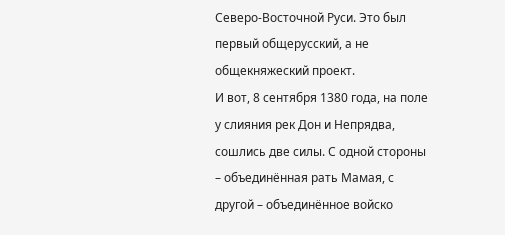Северо-Восточной Руси. Это был первый общерусский, а не общекняжеский проект.
И вот, 8 сентября 1380 года, на поле у слияния рек Дон и Непрядва, сошлись две силы. С одной стороны – объединённая рать Мамая, с другой – объединённое войско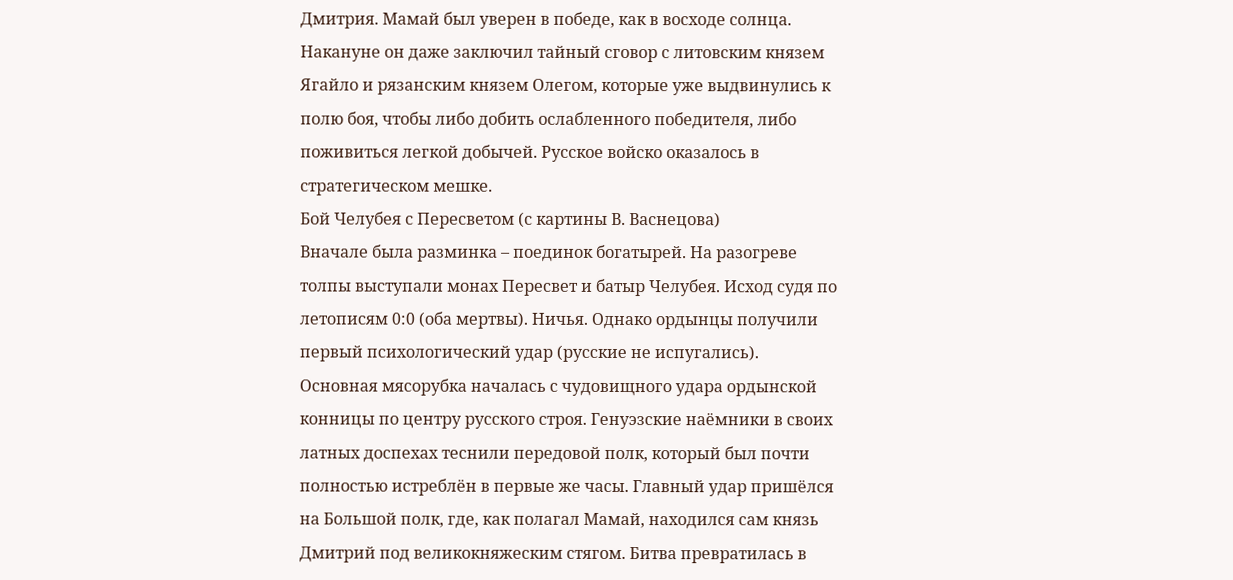Дмитрия. Мамай был уверен в победе, как в восходе солнца. Накануне он даже заключил тайный сговор с литовским князем Ягайло и рязанским князем Олегом, которые уже выдвинулись к полю боя, чтобы либо добить ослабленного победителя, либо поживиться легкой добычей. Русское войско оказалось в стратегическом мешке.
Бой Челубея с Пересветом (с картины В. Васнецова)
Вначале была разминка – поединок богатырей. На разогреве толпы выступали монах Пересвет и батыр Челубея. Исход судя по летописям 0:0 (оба мертвы). Ничья. Однако ордынцы получили первый психологический удар (русские не испугались).
Основная мясорубка началась с чудовищного удара ордынской конницы по центру русского строя. Генуэзские наёмники в своих латных доспехах теснили передовой полк, который был почти полностью истреблён в первые же часы. Главный удар пришёлся на Большой полк, где, как полагал Мамай, находился сам князь Дмитрий под великокняжеским стягом. Битва превратилась в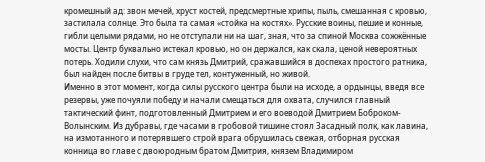кромешный ад: звон мечей, хруст костей, предсмертные хрипы, пыль, смешанная с кровью, застилала солнце. Это была та самая «стойка на костях». Русские воины, пешие и конные, гибли целыми рядами, но не отступали ни на шаг, зная, что за спиной Москва сожжённые мосты. Центр буквально истекал кровью, но он держался, как скала, ценой невероятных потерь. Ходили слухи, что сам князь Дмитрий, сражавшийся в доспехах простого ратника, был найден после битвы в груде тел, контуженный, но живой.
Именно в этот момент, когда силы русского центра были на исходе, а ордынцы, введя все резервы, уже почуяли победу и начали смещаться для охвата, случился главный тактический финт, подготовленный Дмитрием и его воеводой Дмитрием Боброком-Волынским. Из дубравы, где часами в гробовой тишине стоял Засадный полк, как лавина, на измотанного и потерявшего строй врага обрушилась свежая, отборная русская конница во главе с двоюродным братом Дмитрия, князем Владимиром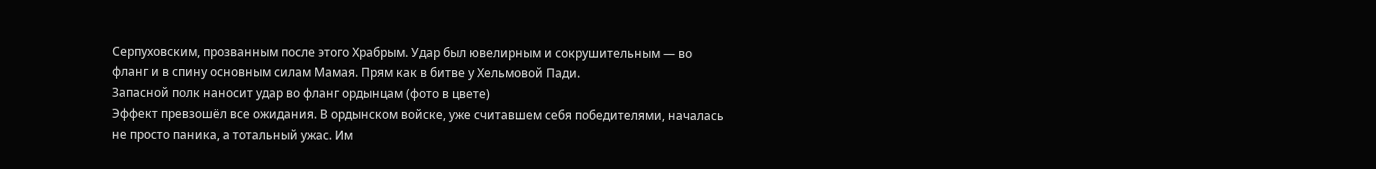Серпуховским, прозванным после этого Храбрым. Удар был ювелирным и сокрушительным — во фланг и в спину основным силам Мамая. Прям как в битве у Хельмовой Пади.
Запасной полк наносит удар во фланг ордынцам (фото в цвете)
Эффект превзошёл все ожидания. В ордынском войске, уже считавшем себя победителями, началась не просто паника, а тотальный ужас. Им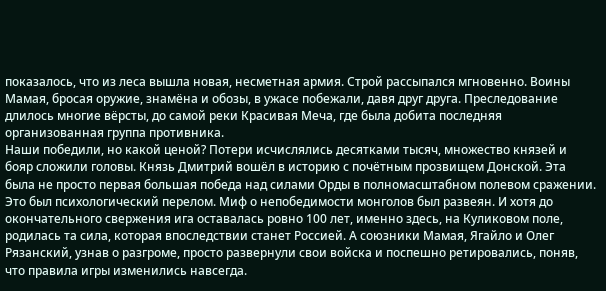показалось, что из леса вышла новая, несметная армия. Строй рассыпался мгновенно. Воины Мамая, бросая оружие, знамёна и обозы, в ужасе побежали, давя друг друга. Преследование длилось многие вёрсты, до самой реки Красивая Меча, где была добита последняя организованная группа противника.
Наши победили, но какой ценой? Потери исчислялись десятками тысяч, множество князей и бояр сложили головы. Князь Дмитрий вошёл в историю с почётным прозвищем Донской. Эта была не просто первая большая победа над силами Орды в полномасштабном полевом сражении. Это был психологический перелом. Миф о непобедимости монголов был развеян. И хотя до окончательного свержения ига оставалась ровно 100 лет, именно здесь, на Куликовом поле, родилась та сила, которая впоследствии станет Россией. А союзники Мамая, Ягайло и Олег Рязанский, узнав о разгроме, просто развернули свои войска и поспешно ретировались, поняв, что правила игры изменились навсегда.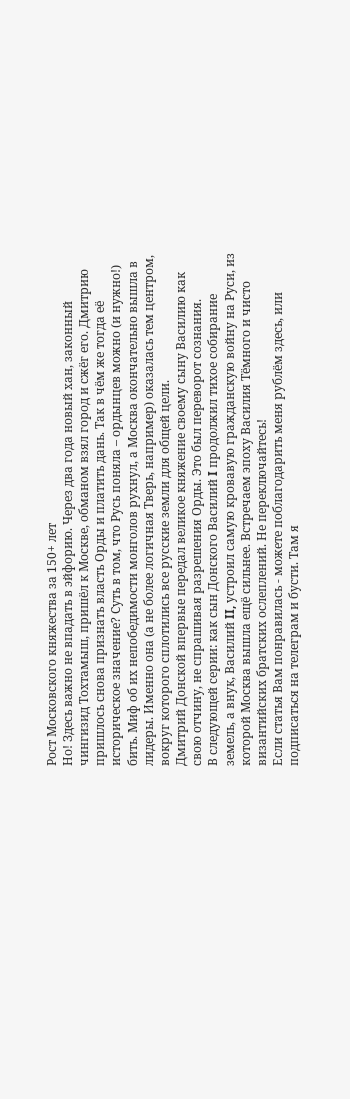Рост Московского княжества за 150+ лет
Но! Здесь важно не впадать в эйфорию. Через два года новый хан, законный чингизид Тохтамыш, пришёл к Москве, обманом взял город и сжёг его. Дмитрию пришлось снова признать власть Орды и платить дань. Так в чём же тогда её историческое значение? Суть в том, что Русь поняла – ордынцев можно (и нужно!) бить. Миф об их непобедимости монголов рухнул, а Москва окончательно вышла в лидеры. Именно она (а не более логичная Тверь, например) оказалась тем центром, вокруг которого сплотились все русские земли для общей цели.
Дмитрий Донской впервые передал великое княжение своему сыну Василию как свою отчину, не спрашивая разрешения Орды. Это был переворот сознания.
В следующей серии: как сын Донского Василий I продолжил тихое собирание земель, а внук, Василий II, устроил самую кровавую гражданскую войну на Руси, из которой Москва вышла ещё сильнее. Встречаем эпоху Василия Тёмного и чисто византийских братских ослеплений. Не переключайтесь!
Если статья Вам понравилась - можете поблагодарить меня рублём здесь, или подписаться на телеграм и бусти. Там я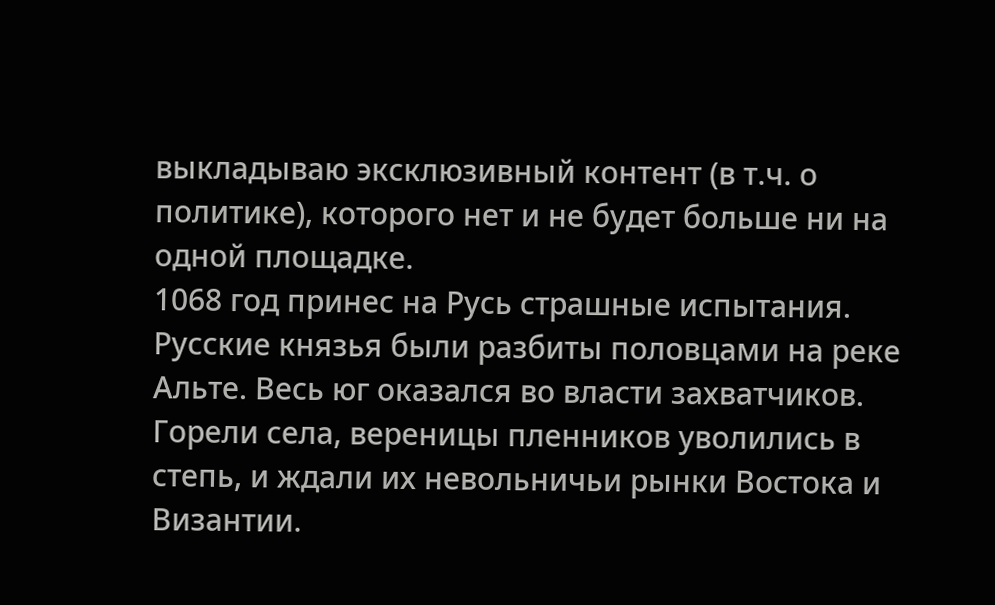выкладываю эксклюзивный контент (в т.ч. о политике), которого нет и не будет больше ни на одной площадке.
1068 год принес на Русь страшные испытания. Русские князья были разбиты половцами на реке Альте. Весь юг оказался во власти захватчиков. Горели села, вереницы пленников уволились в степь, и ждали их невольничьи рынки Востока и Византии.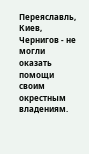Переяславль, Киев, Чернигов - не могли оказать помощи своим окрестным владениям.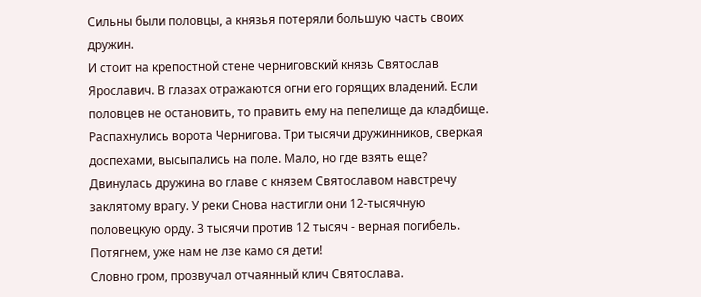Сильны были половцы, а князья потеряли большую часть своих дружин.
И стоит на крепостной стене черниговский князь Святослав Ярославич. В глазах отражаются огни его горящих владений. Если половцев не остановить, то править ему на пепелище да кладбище.
Распахнулись ворота Чернигова. Три тысячи дружинников, сверкая доспехами, высыпались на поле. Мало, но где взять еще?
Двинулась дружина во главе с князем Святославом навстречу заклятому врагу. У реки Снова настигли они 12-тысячную половецкую орду. 3 тысячи против 12 тысяч - верная погибель.
Потягнем, уже нам не лзе камо ся дети!
Словно гром, прозвучал отчаянный клич Святослава.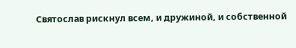Святослав рискнул всем, и дружиной, и собственной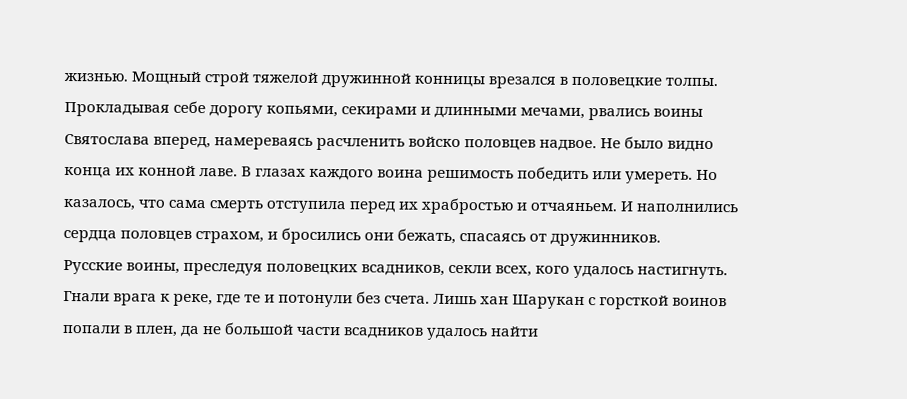жизнью. Мощный строй тяжелой дружинной конницы врезался в половецкие толпы. Прокладывая себе дорогу копьями, секирами и длинными мечами, рвались воины Святослава вперед, намереваясь расчленить войско половцев надвое. Не было видно конца их конной лаве. В глазах каждого воина решимость победить или умереть. Но казалось, что сама смерть отступила перед их храбростью и отчаяньем. И наполнились сердца половцев страхом, и бросились они бежать, спасаясь от дружинников.
Русские воины, преследуя половецких всадников, секли всех, кого удалось настигнуть. Гнали врага к реке, где те и потонули без счета. Лишь хан Шарукан с горсткой воинов попали в плен, да не большой части всадников удалось найти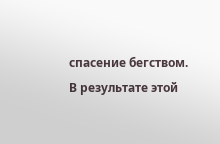спасение бегством.
В результате этой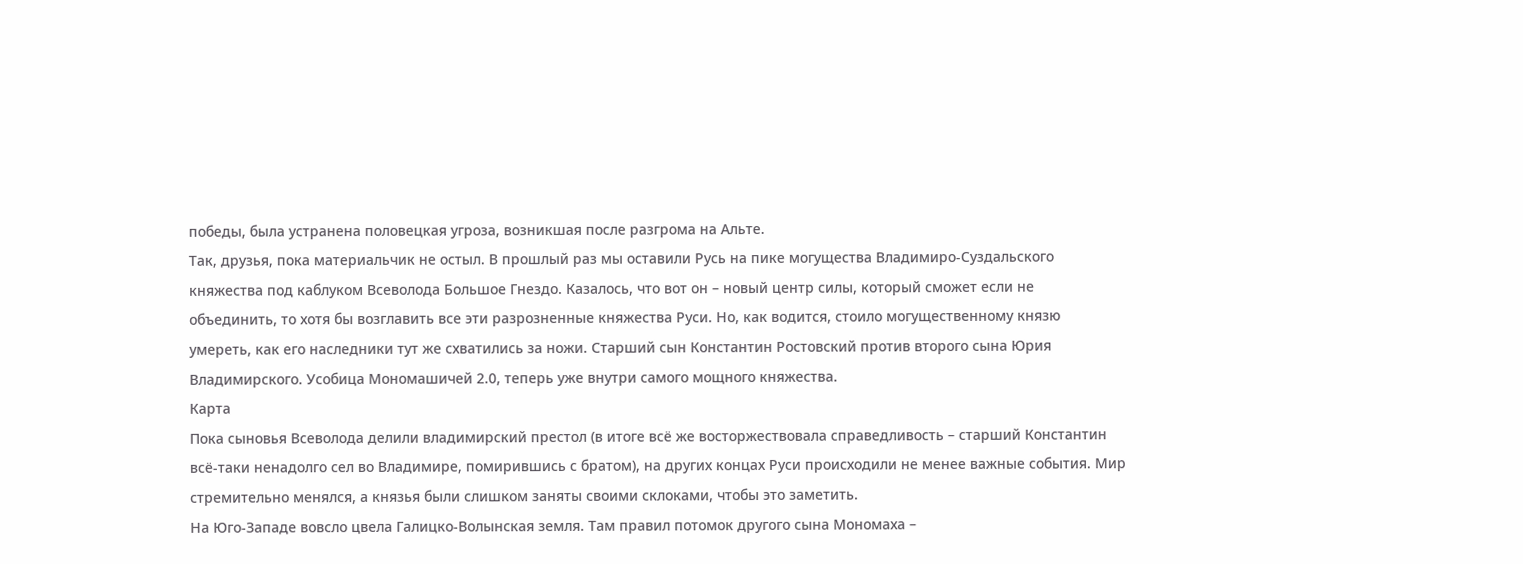победы, была устранена половецкая угроза, возникшая после разгрома на Альте.
Так, друзья, пока материальчик не остыл. В прошлый раз мы оставили Русь на пике могущества Владимиро-Суздальского княжества под каблуком Всеволода Большое Гнездо. Казалось, что вот он – новый центр силы, который сможет если не объединить, то хотя бы возглавить все эти разрозненные княжества Руси. Но, как водится, стоило могущественному князю умереть, как его наследники тут же схватились за ножи. Старший сын Константин Ростовский против второго сына Юрия Владимирского. Усобица Мономашичей 2.0, теперь уже внутри самого мощного княжества.
Карта
Пока сыновья Всеволода делили владимирский престол (в итоге всё же восторжествовала справедливость – старший Константин всё-таки ненадолго сел во Владимире, помирившись с братом), на других концах Руси происходили не менее важные события. Мир стремительно менялся, а князья были слишком заняты своими склоками, чтобы это заметить.
На Юго-Западе вовсло цвела Галицко-Волынская земля. Там правил потомок другого сына Мономаха –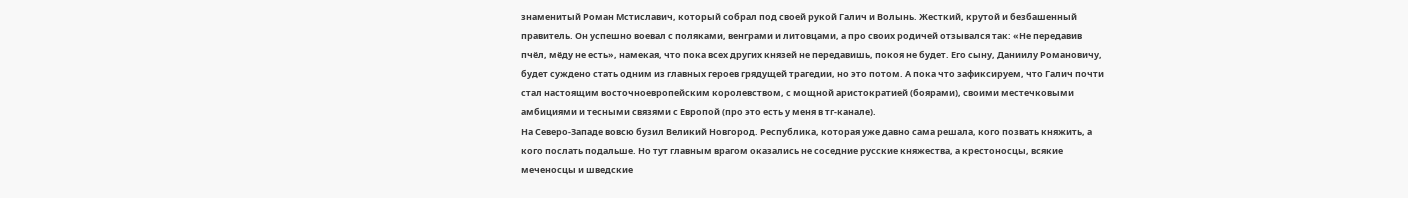знаменитый Роман Мстиславич, который собрал под своей рукой Галич и Волынь. Жесткий, крутой и безбашенный правитель. Он успешно воевал с поляками, венграми и литовцами, а про своих родичей отзывался так: «Не передавив пчёл, мёду не есть», намекая, что пока всех других князей не передавишь, покоя не будет. Его сыну, Даниилу Романовичу, будет суждено стать одним из главных героев грядущей трагедии, но это потом. А пока что зафиксируем, что Галич почти стал настоящим восточноевропейским королевством, с мощной аристократией (боярами), своими местечковыми амбициями и тесными связями с Европой (про это есть у меня в тг-канале).
На Северо-Западе вовсю бузил Великий Новгород. Республика, которая уже давно сама решала, кого позвать княжить, а кого послать подальше. Но тут главным врагом оказались не соседние русские княжества, а крестоносцы, всякие меченосцы и шведские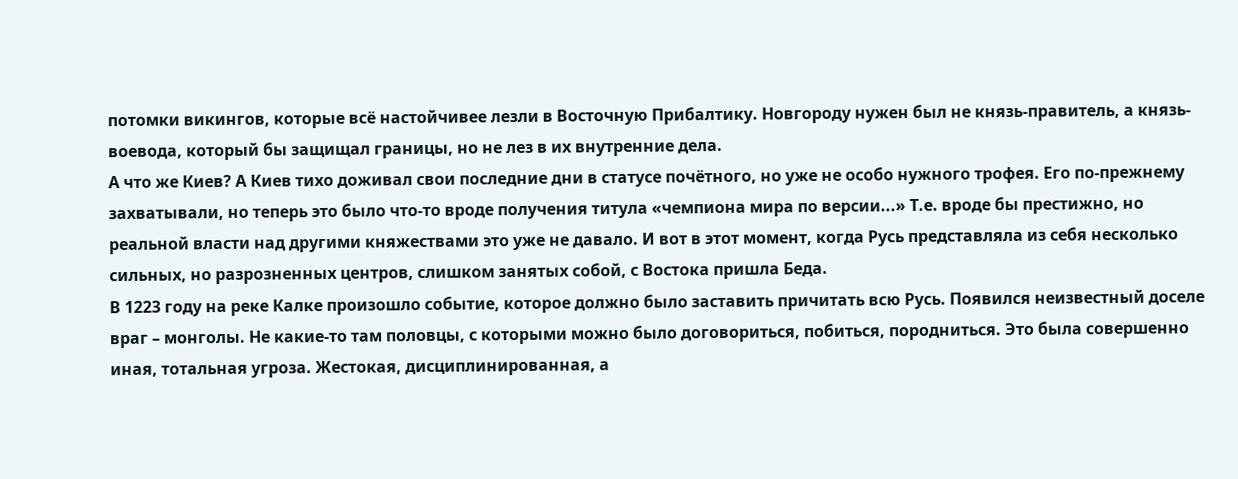потомки викингов, которые всё настойчивее лезли в Восточную Прибалтику. Новгороду нужен был не князь-правитель, а князь-воевода, который бы защищал границы, но не лез в их внутренние дела.
А что же Киев? А Киев тихо доживал свои последние дни в статусе почётного, но уже не особо нужного трофея. Его по-прежнему захватывали, но теперь это было что-то вроде получения титула «чемпиона мира по версии...» Т.е. вроде бы престижно, но реальной власти над другими княжествами это уже не давало. И вот в этот момент, когда Русь представляла из себя несколько сильных, но разрозненных центров, слишком занятых собой, с Востока пришла Беда.
В 1223 году на реке Калке произошло событие, которое должно было заставить причитать всю Русь. Появился неизвестный доселе враг – монголы. Не какие-то там половцы, с которыми можно было договориться, побиться, породниться. Это была совершенно иная, тотальная угроза. Жестокая, дисциплинированная, а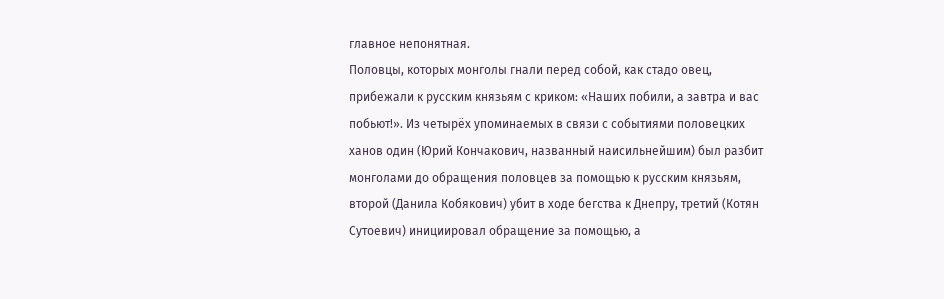главное непонятная.
Половцы, которых монголы гнали перед собой, как стадо овец, прибежали к русским князьям с криком: «Наших побили, а завтра и вас побьют!». Из четырёх упоминаемых в связи с событиями половецких ханов один (Юрий Кончакович, названный наисильнейшим) был разбит монголами до обращения половцев за помощью к русским князьям, второй (Данила Кобякович) убит в ходе бегства к Днепру, третий (Котян Сутоевич) инициировал обращение за помощью, а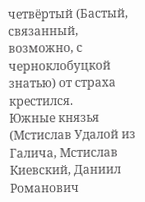четвёртый (Бастый, связанный, возможно, с черноклобуцкой знатью) от страха крестился.
Южные князья (Мстислав Удалой из Галича, Мстислав Киевский, Даниил Романович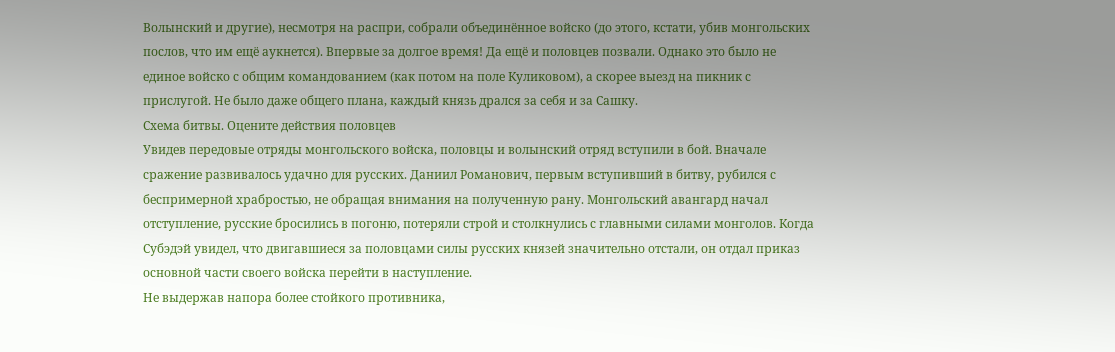Волынский и другие), несмотря на распри, собрали объединённое войско (до этого, кстати, убив монгольских послов, что им ещё аукнется). Впервые за долгое время! Да ещё и половцев позвали. Однако это было не единое войско с общим командованием (как потом на поле Куликовом), а скорее выезд на пикник с прислугой. Не было даже общего плана, каждый князь дрался за себя и за Сашку.
Схема битвы. Оцените действия половцев
Увидев передовые отряды монгольского войска, половцы и волынский отряд вступили в бой. Вначале сражение развивалось удачно для русских. Даниил Романович, первым вступивший в битву, рубился с беспримерной храбростью, не обращая внимания на полученную рану. Монгольский авангард начал отступление, русские бросились в погоню, потеряли строй и столкнулись с главными силами монголов. Когда Субэдэй увидел, что двигавшиеся за половцами силы русских князей значительно отстали, он отдал приказ основной части своего войска перейти в наступление.
Не выдержав напора более стойкого противника,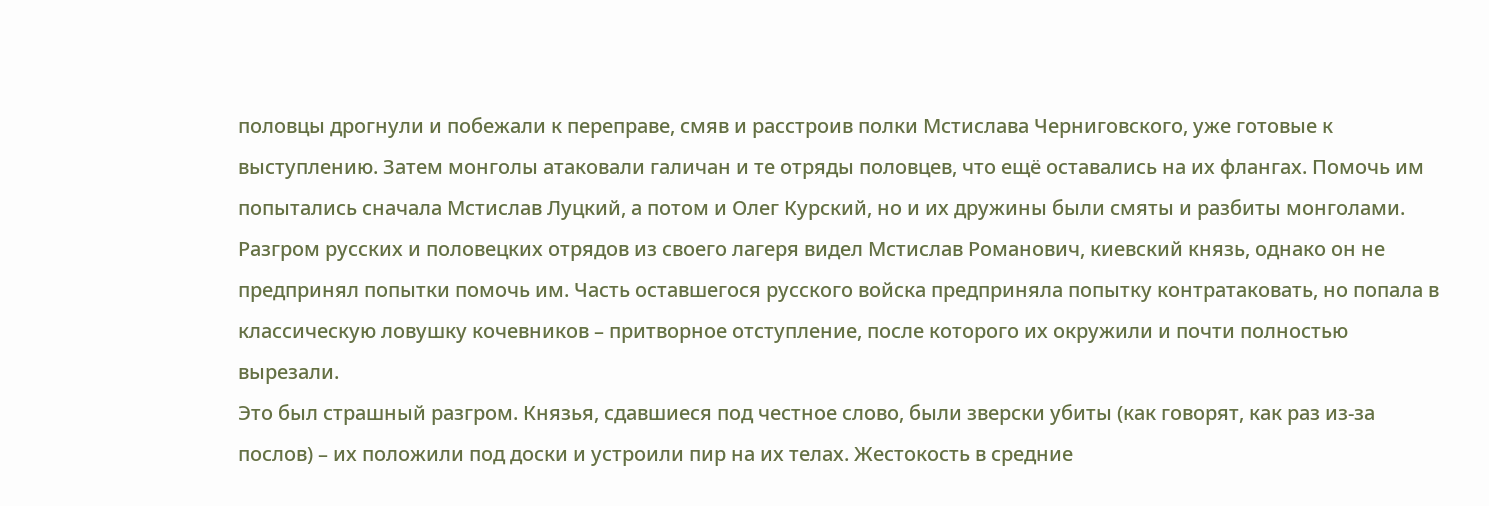половцы дрогнули и побежали к переправе, смяв и расстроив полки Мстислава Черниговского, уже готовые к выступлению. Затем монголы атаковали галичан и те отряды половцев, что ещё оставались на их флангах. Помочь им попытались сначала Мстислав Луцкий, а потом и Олег Курский, но и их дружины были смяты и разбиты монголами. Разгром русских и половецких отрядов из своего лагеря видел Мстислав Романович, киевский князь, однако он не предпринял попытки помочь им. Часть оставшегося русского войска предприняла попытку контратаковать, но попала в классическую ловушку кочевников – притворное отступление, после которого их окружили и почти полностью вырезали.
Это был страшный разгром. Князья, сдавшиеся под честное слово, были зверски убиты (как говорят, как раз из-за послов) – их положили под доски и устроили пир на их телах. Жестокость в средние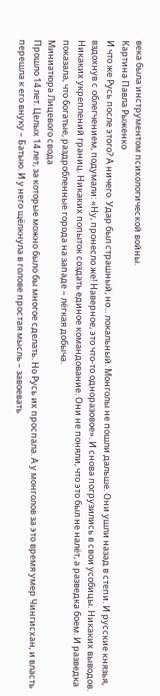века была инструментом психологической войны.
Картина Павла Рыженко
И что же Русь после этого? А ничего. Удар был страшный, но... локальный. Монголы не пошли дальше. Они ушли назад в степи. И русские князья, вздохнув с облегчением, подумали: «Ну, пронесло же! Наверное, это что-то одноразовое». И снова погрузились в свои усобицы. Никаких выводов. Никаких укреплений границ. Никаких попыток создать единое командование. Они не поняли, что это был не налёт, а разведка боем. И разведка показала, что богатые, раздробленные города на западе – лёгкая добыча.
Миниатюра Лицевого свода
Прошло 14 лет. Целых 14 лет, за которые можно было бы многое сделать. Но Русь их проспала. А у монголов за это время умер Чингисхан, и власть перешла к его внуку – Батыю. И у него щёлкнула в голове простая мысль – завоевать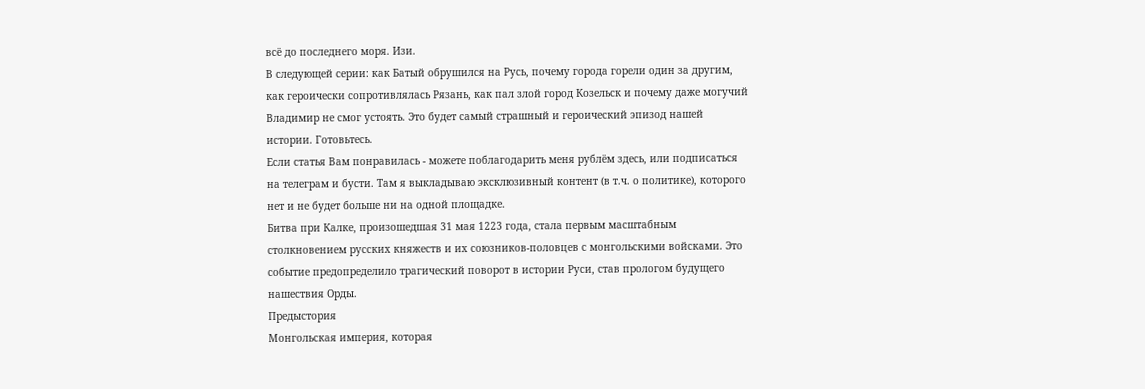всё до последнего моря. Изи.
В следующей серии: как Батый обрушился на Русь, почему города горели один за другим, как героически сопротивлялась Рязань, как пал злой город Козельск и почему даже могучий Владимир не смог устоять. Это будет самый страшный и героический эпизод нашей истории. Готовьтесь.
Если статья Вам понравилась - можете поблагодарить меня рублём здесь, или подписаться на телеграм и бусти. Там я выкладываю эксклюзивный контент (в т.ч. о политике), которого нет и не будет больше ни на одной площадке.
Битва при Калке, произошедшая 31 мая 1223 года, стала первым масштабным столкновением русских княжеств и их союзников-половцев с монгольскими войсками. Это событие предопределило трагический поворот в истории Руси, став прологом будущего нашествия Орды.
Предыстория
Монгольская империя, которая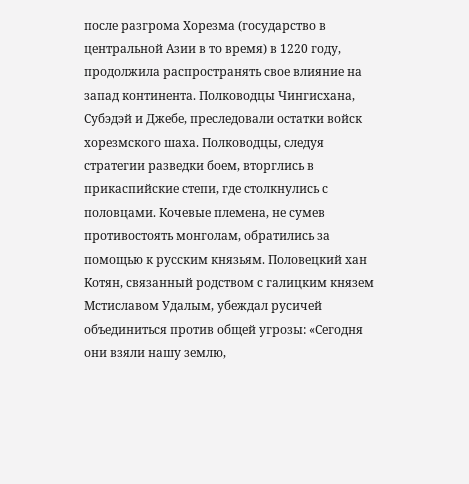после разгрома Хорезма (государство в центральной Азии в то время) в 1220 году, продолжила распространять свое влияние на запад континента. Полководцы Чингисхана, Субэдэй и Джебе, преследовали остатки войск хорезмского шаха. Полководцы, следуя стратегии разведки боем, вторглись в прикаспийские степи, где столкнулись с половцами. Кочевые племена, не сумев противостоять монголам, обратились за помощью к русским князьям. Половецкий хан Котян, связанный родством с галицким князем Мстиславом Удалым, убеждал русичей объединиться против общей угрозы: «Сегодня они взяли нашу землю,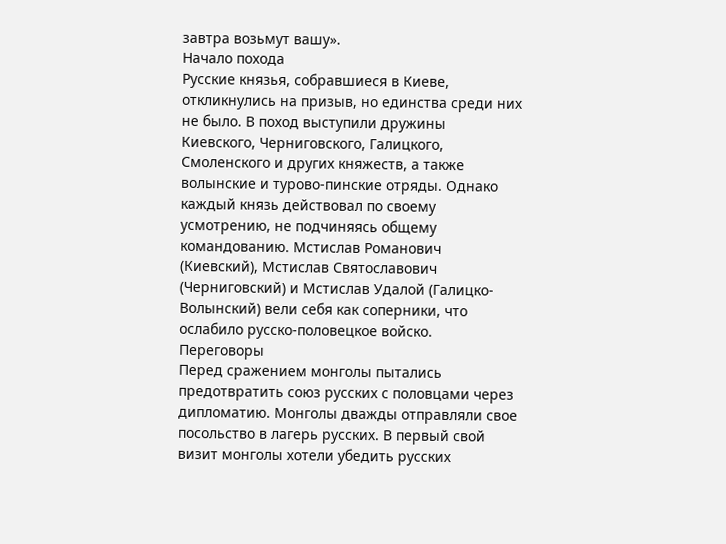завтра возьмут вашу».
Начало похода
Русские князья, собравшиеся в Киеве, откликнулись на призыв, но единства среди них не было. В поход выступили дружины Киевского, Черниговского, Галицкого, Смоленского и других княжеств, а также волынские и турово-пинские отряды. Однако каждый князь действовал по своему усмотрению, не подчиняясь общему командованию. Мстислав Романович (Киевский), Мстислав Святославович (Черниговский) и Мстислав Удалой (Галицко-Волынский) вели себя как соперники, что ослабило русско-половецкое войско.
Переговоры
Перед сражением монголы пытались предотвратить союз русских с половцами через дипломатию. Монголы дважды отправляли свое посольство в лагерь русских. В первый свой визит монголы хотели убедить русских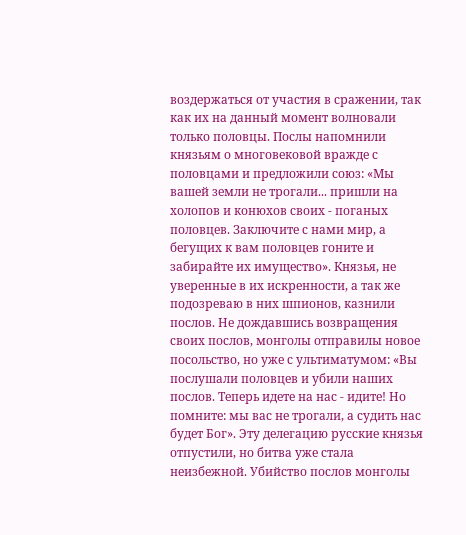воздержаться от участия в сражении, так как их на данный момент волновали только половцы. Послы напомнили князьям о многовековой вражде с половцами и предложили союз: «Мы вашей земли не трогали... пришли на холопов и конюхов своих - поганых половцев. Заключите с нами мир, а бегущих к вам половцев гоните и забирайте их имущество». Князья, не уверенные в их искренности, а так же подозреваю в них шпионов, казнили послов. Не дождавшись возвращения своих послов, монголы отправилы новое посольство, но уже с ультиматумом: «Вы послушали половцев и убили наших послов. Теперь идете на нас - идите! Но помните: мы вас не трогали, а судить нас будет Бог». Эту делегацию русские князья отпустили, но битва уже стала неизбежной. Убийство послов монголы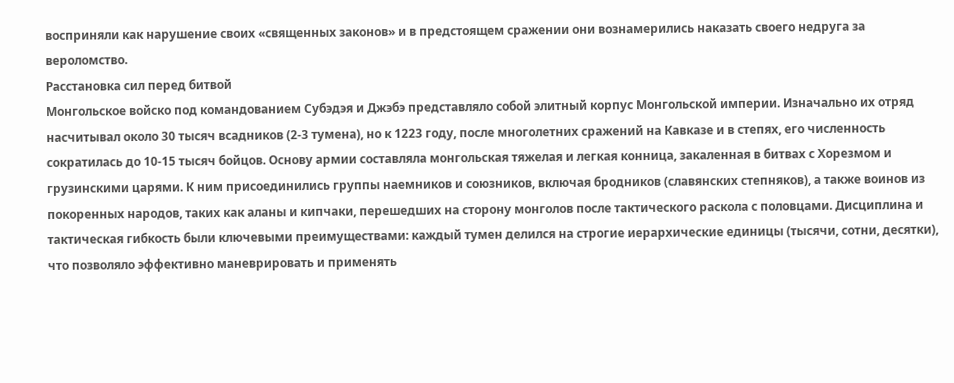восприняли как нарушение своих «священных законов» и в предстоящем сражении они вознамерились наказать своего недруга за вероломство.
Расстановка сил перед битвой
Монгольское войско под командованием Субэдэя и Джэбэ представляло собой элитный корпус Монгольской империи. Изначально их отряд насчитывал около 30 тысяч всадников (2-3 тумена), но к 1223 году, после многолетних сражений на Кавказе и в степях, его численность сократилась до 10-15 тысяч бойцов. Основу армии составляла монгольская тяжелая и легкая конница, закаленная в битвах с Хорезмом и грузинскими царями. К ним присоединились группы наемников и союзников, включая бродников (славянских степняков), а также воинов из покоренных народов, таких как аланы и кипчаки, перешедших на сторону монголов после тактического раскола с половцами. Дисциплина и тактическая гибкость были ключевыми преимуществами: каждый тумен делился на строгие иерархические единицы (тысячи, сотни, десятки), что позволяло эффективно маневрировать и применять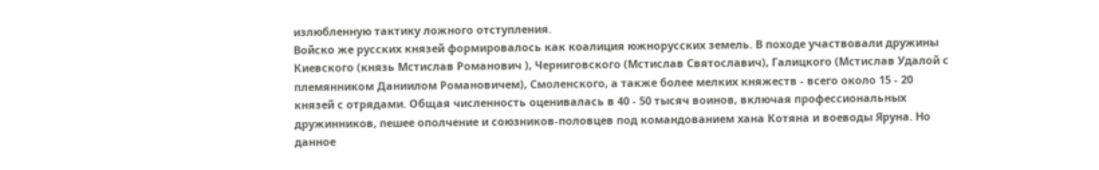излюбленную тактику ложного отступления.
Войско же русских князей формировалось как коалиция южнорусских земель. В походе участвовали дружины Киевского (князь Мстислав Романович ), Черниговского (Мстислав Святославич), Галицкого (Мстислав Удалой с племянником Даниилом Романовичем), Смоленского, а также более мелких княжеств - всего около 15 - 20 князей с отрядами. Общая численность оценивалась в 40 - 50 тысяч воинов, включая профессиональных дружинников, пешее ополчение и союзников-половцев под командованием хана Котяна и воеводы Яруна. Но данное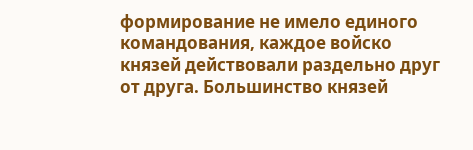формирование не имело единого командования, каждое войско князей действовали раздельно друг от друга. Большинство князей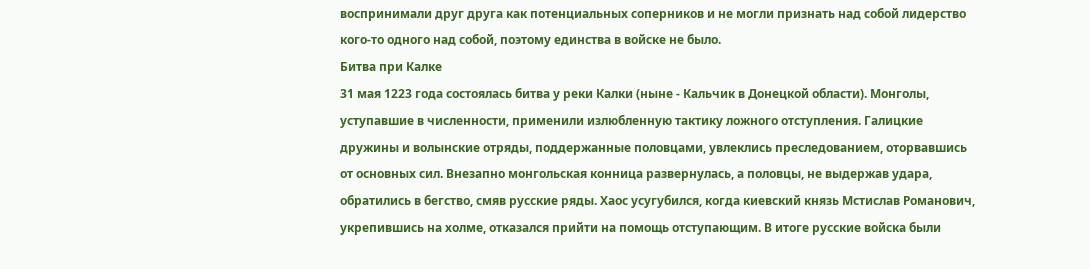воспринимали друг друга как потенциальных соперников и не могли признать над собой лидерство кого-то одного над собой, поэтому единства в войске не было.
Битва при Калке
31 мая 1223 года состоялась битва у реки Калки (ныне - Кальчик в Донецкой области). Монголы, уступавшие в численности, применили излюбленную тактику ложного отступления. Галицкие дружины и волынские отряды, поддержанные половцами, увлеклись преследованием, оторвавшись от основных сил. Внезапно монгольская конница развернулась, а половцы, не выдержав удара, обратились в бегство, смяв русские ряды. Хаос усугубился, когда киевский князь Мстислав Романович, укрепившись на холме, отказался прийти на помощь отступающим. В итоге русские войска были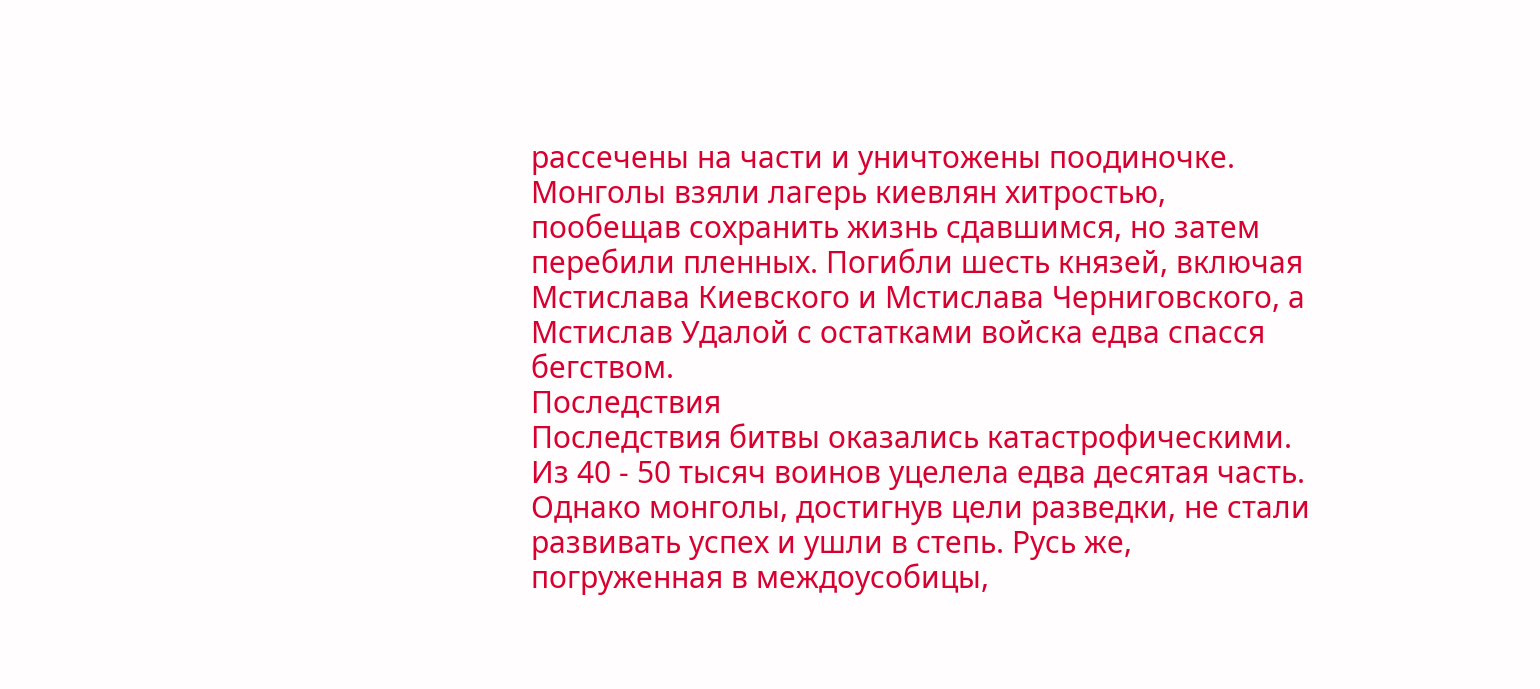рассечены на части и уничтожены поодиночке. Монголы взяли лагерь киевлян хитростью, пообещав сохранить жизнь сдавшимся, но затем перебили пленных. Погибли шесть князей, включая Мстислава Киевского и Мстислава Черниговского, а Мстислав Удалой с остатками войска едва спасся бегством.
Последствия
Последствия битвы оказались катастрофическими. Из 40 - 50 тысяч воинов уцелела едва десятая часть. Однако монголы, достигнув цели разведки, не стали развивать успех и ушли в степь. Русь же, погруженная в междоусобицы,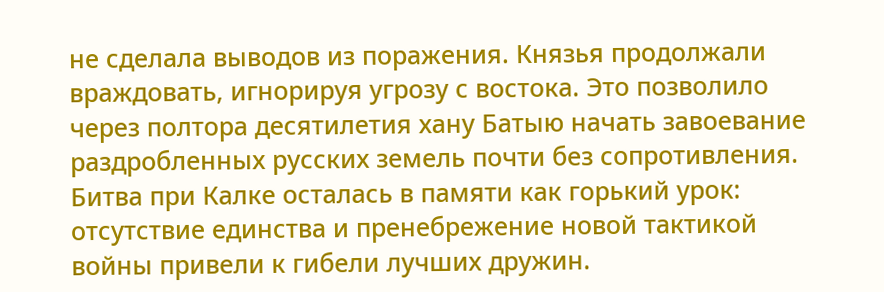не сделала выводов из поражения. Князья продолжали враждовать, игнорируя угрозу с востока. Это позволило через полтора десятилетия хану Батыю начать завоевание раздробленных русских земель почти без сопротивления.
Битва при Калке осталась в памяти как горький урок: отсутствие единства и пренебрежение новой тактикой войны привели к гибели лучших дружин.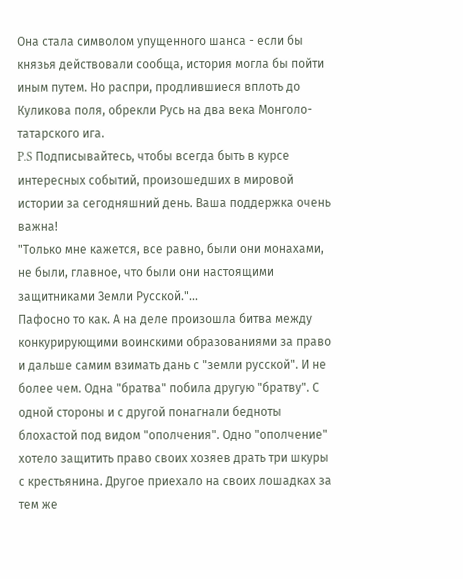Она стала символом упущенного шанса - если бы князья действовали сообща, история могла бы пойти иным путем. Но распри, продлившиеся вплоть до Куликова поля, обрекли Русь на два века Монголо-татарского ига.
P.S Подписывайтесь, чтобы всегда быть в курсе интересных событий, произошедших в мировой истории за сегодняшний день. Ваша поддержка очень важна!
"Только мне кажется, все равно, были они монахами, не были, главное, что были они настоящими защитниками Земли Русской."...
Пафосно то как. А на деле произошла битва между конкурирующими воинскими образованиями за право и дальше самим взимать дань с "земли русской". И не более чем. Одна "братва" побила другую "братву". С одной стороны и с другой понагнали бедноты блохастой под видом "ополчения". Одно "ополчение" хотело защитить право своих хозяев драть три шкуры с крестьянина. Другое приехало на своих лошадках за тем же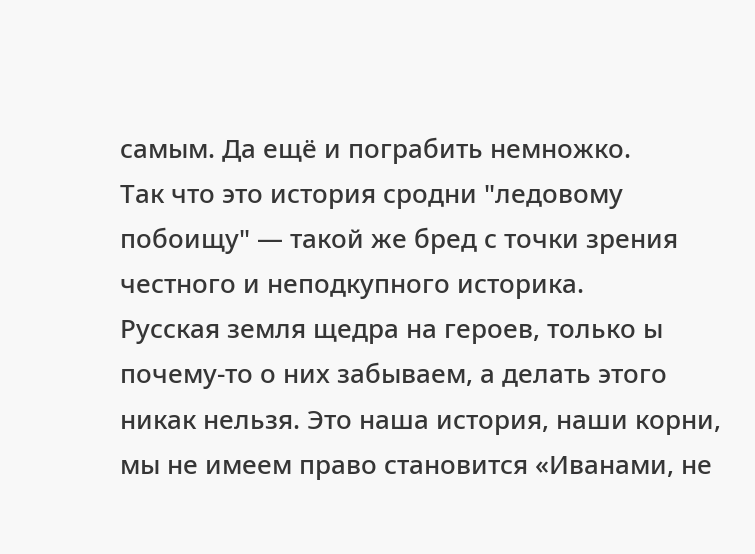самым. Да ещё и пограбить немножко.
Так что это история сродни "ледовому побоищу" — такой же бред с точки зрения честного и неподкупного историка.
Русская земля щедра на героев, только ы почему-то о них забываем, а делать этого никак нельзя. Это наша история, наши корни, мы не имеем право становится «Иванами, не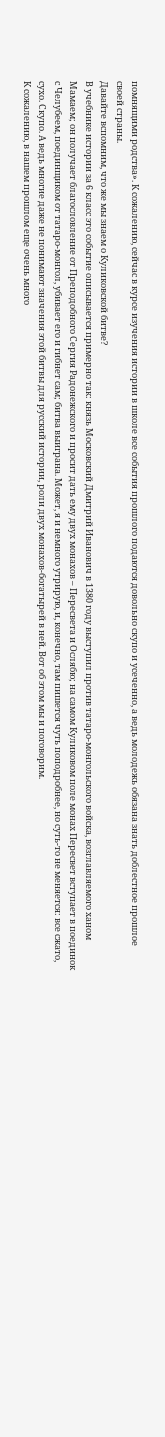помнящими родства». К сожалению, сейчас в курсе изучения истории в школе все события прошлого подаются довольно скупо и усеченно, а ведь молодежь обязана знать доблестное прошлое своей страны.
Давайте вспомним, что же мы знаем о Куликовской битве?
В учебнике истории за 6 класс это событие описывается примерно так: князь Московский Дмитрий Иванович в 1380 году выступил против татаро-монгольского войска, возглавляемого ханом Мамаем; он получает благословление от Преподобного Сергия Радонежского и просит дать ему двух монахов – Пересвета и Ослябю; на самом Куликовом поле монах Пересвет вступает в поединок с Челубеем, поединщиком от татаро-монгол, убивает его и гибнет сам; битва выиграна. Может, я и немного утрирую, и, конечно, там пишется чуть поподробнее, но суть-то не меняется: все сжато, сухо. Скупо. А ведь многие даже не понимают значения этой битвы для русский истории, роли двух монахов-богатырей в ней. Вот об этом мы и поговорим.
К сожалению, в нашем прошлом еще очень много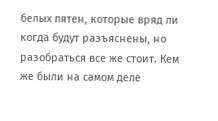белых пятен, которые вряд ли когда будут разъяснены, но разобраться все же стоит. Кем же были на самом деле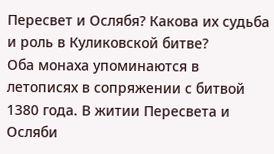Пересвет и Ослябя? Какова их судьба и роль в Куликовской битве?
Оба монаха упоминаются в летописях в сопряжении с битвой 1380 года. В житии Пересвета и Осляби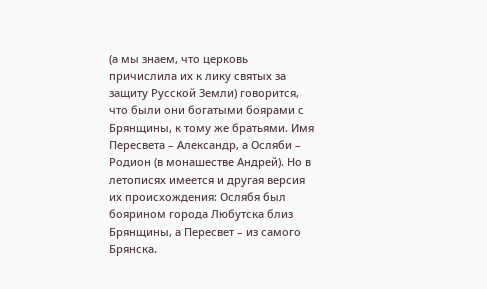(а мы знаем, что церковь причислила их к лику святых за защиту Русской Земли) говорится, что были они богатыми боярами с Брянщины, к тому же братьями. Имя Пересвета – Александр, а Осляби – Родион (в монашестве Андрей). Но в летописях имеется и другая версия их происхождения: Ослябя был боярином города Любутска близ Брянщины, а Пересвет – из самого Брянска.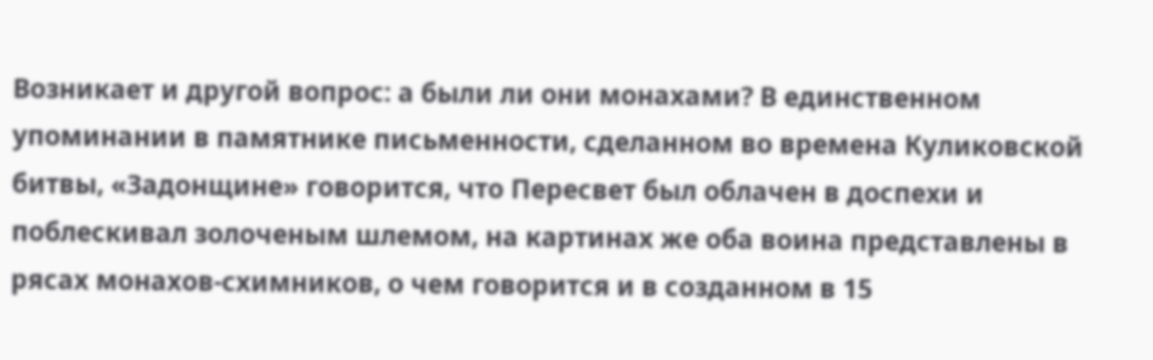Возникает и другой вопрос: а были ли они монахами? В единственном упоминании в памятнике письменности, сделанном во времена Куликовской битвы, «Задонщине» говорится, что Пересвет был облачен в доспехи и поблескивал золоченым шлемом, на картинах же оба воина представлены в рясах монахов-схимников, о чем говорится и в созданном в 15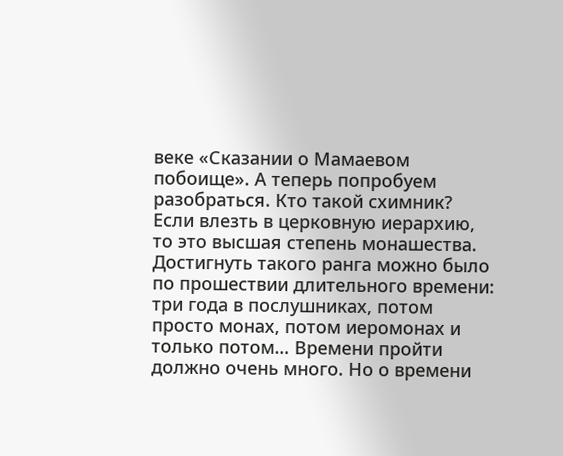веке «Сказании о Мамаевом побоище». А теперь попробуем разобраться. Кто такой схимник? Если влезть в церковную иерархию, то это высшая степень монашества. Достигнуть такого ранга можно было по прошествии длительного времени: три года в послушниках, потом просто монах, потом иеромонах и только потом… Времени пройти должно очень много. Но о времени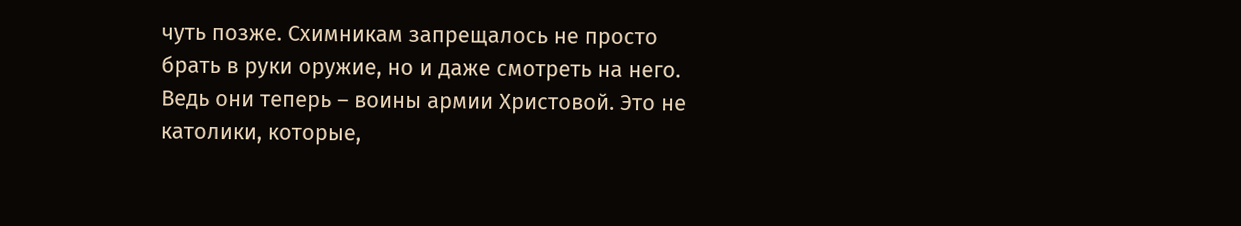чуть позже. Схимникам запрещалось не просто брать в руки оружие, но и даже смотреть на него. Ведь они теперь – воины армии Христовой. Это не католики, которые,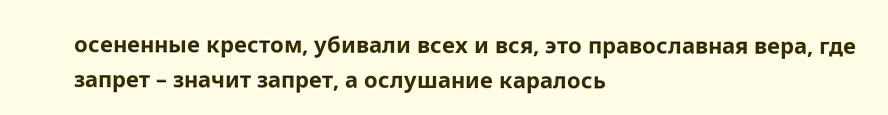осененные крестом, убивали всех и вся, это православная вера, где запрет – значит запрет, а ослушание каралось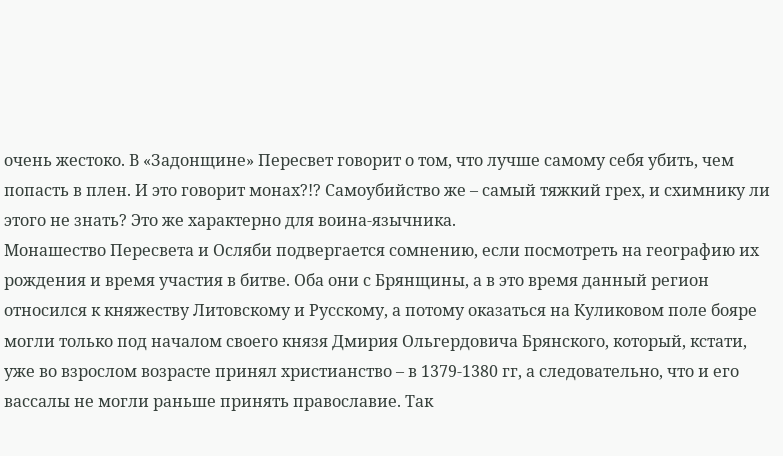очень жестоко. В «Задонщине» Пересвет говорит о том, что лучше самому себя убить, чем попасть в плен. И это говорит монах?!? Самоубийство же – самый тяжкий грех, и схимнику ли этого не знать? Это же характерно для воина-язычника.
Монашество Пересвета и Осляби подвергается сомнению, если посмотреть на географию их рождения и время участия в битве. Оба они с Брянщины, а в это время данный регион относился к княжеству Литовскому и Русскому, а потому оказаться на Куликовом поле бояре могли только под началом своего князя Дмирия Ольгердовича Брянского, который, кстати, уже во взрослом возрасте принял христианство – в 1379-1380 гг, а следовательно, что и его вассалы не могли раньше принять православие. Так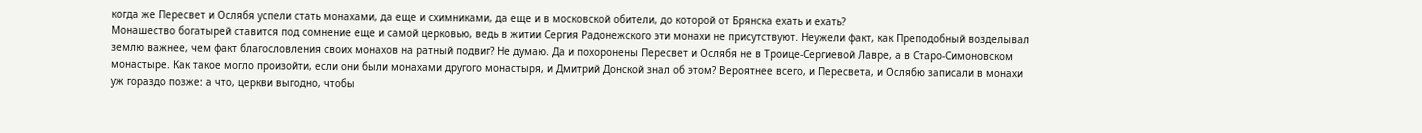когда же Пересвет и Ослябя успели стать монахами, да еще и схимниками, да еще и в московской обители, до которой от Брянска ехать и ехать?
Монашество богатырей ставится под сомнение еще и самой церковью, ведь в житии Сергия Радонежского эти монахи не присутствуют. Неужели факт, как Преподобный возделывал землю важнее, чем факт благословления своих монахов на ратный подвиг? Не думаю. Да и похоронены Пересвет и Ослябя не в Троице-Сергиевой Лавре, а в Старо-Симоновском монастыре. Как такое могло произойти, если они были монахами другого монастыря, и Дмитрий Донской знал об этом? Вероятнее всего, и Пересвета, и Ослябю записали в монахи уж гораздо позже: а что, церкви выгодно, чтобы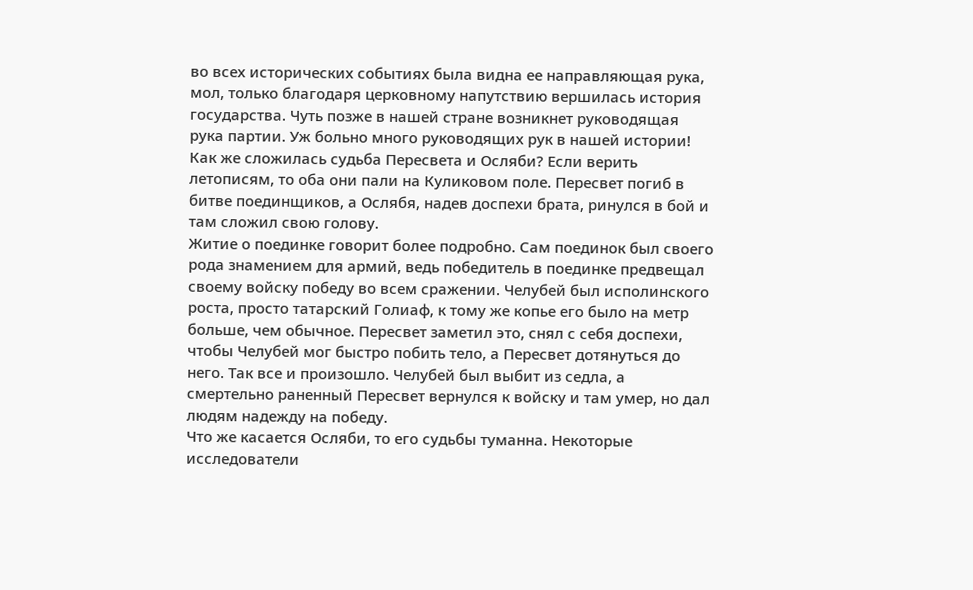во всех исторических событиях была видна ее направляющая рука, мол, только благодаря церковному напутствию вершилась история государства. Чуть позже в нашей стране возникнет руководящая рука партии. Уж больно много руководящих рук в нашей истории!
Как же сложилась судьба Пересвета и Осляби? Если верить летописям, то оба они пали на Куликовом поле. Пересвет погиб в битве поединщиков, а Ослябя, надев доспехи брата, ринулся в бой и там сложил свою голову.
Житие о поединке говорит более подробно. Сам поединок был своего рода знамением для армий, ведь победитель в поединке предвещал своему войску победу во всем сражении. Челубей был исполинского роста, просто татарский Голиаф, к тому же копье его было на метр больше, чем обычное. Пересвет заметил это, снял с себя доспехи, чтобы Челубей мог быстро побить тело, а Пересвет дотянуться до него. Так все и произошло. Челубей был выбит из седла, а смертельно раненный Пересвет вернулся к войску и там умер, но дал людям надежду на победу.
Что же касается Осляби, то его судьбы туманна. Некоторые исследователи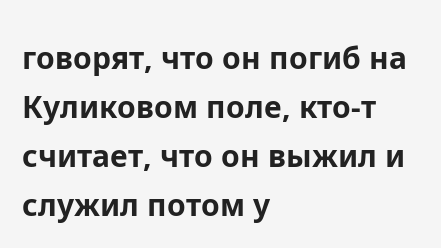говорят, что он погиб на Куликовом поле, кто-т считает, что он выжил и служил потом у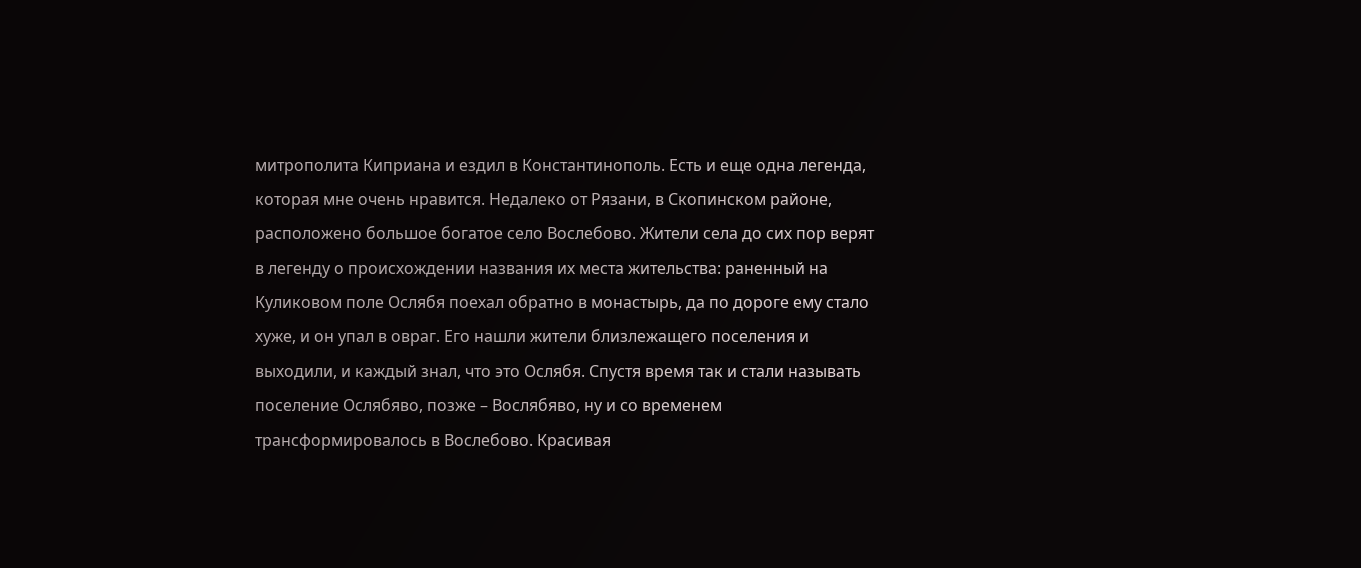митрополита Киприана и ездил в Константинополь. Есть и еще одна легенда, которая мне очень нравится. Недалеко от Рязани, в Скопинском районе, расположено большое богатое село Вослебово. Жители села до сих пор верят в легенду о происхождении названия их места жительства: раненный на Куликовом поле Ослябя поехал обратно в монастырь, да по дороге ему стало хуже, и он упал в овраг. Его нашли жители близлежащего поселения и выходили, и каждый знал, что это Ослябя. Спустя время так и стали называть поселение Ослябяво, позже – Вослябяво, ну и со временем трансформировалось в Вослебово. Красивая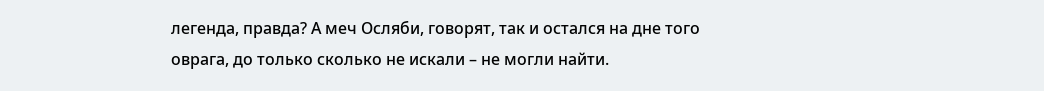легенда, правда? А меч Осляби, говорят, так и остался на дне того оврага, до только сколько не искали – не могли найти.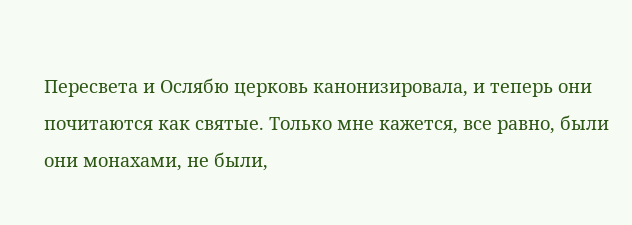Пересвета и Ослябю церковь канонизировала, и теперь они почитаются как святые. Только мне кажется, все равно, были они монахами, не были,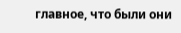главное, что были они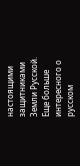настоящими защитниками Земли Русской.
Еще больше интересного о русском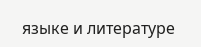языке и литературе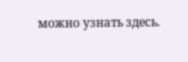можно узнать здесь.